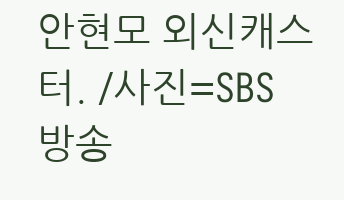안현모 외신캐스터. /사진=SBS 방송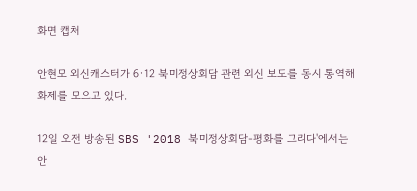화면 캡처

안현모 외신캐스터가 6·12 북미정상회담 관련 외신 보도를 동시 통역해 화제를 모으고 있다.

12일 오전 방송된 SBS '2018 북미정상회담-평화를 그리다'에서는 안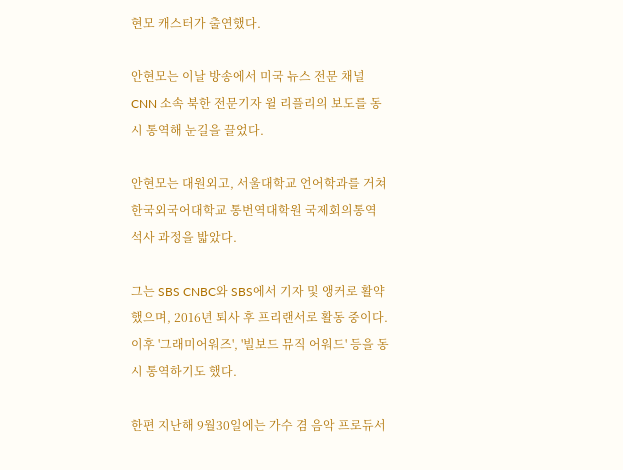현모 캐스터가 출연했다.

안현모는 이날 방송에서 미국 뉴스 전문 채널 CNN 소속 북한 전문기자 윌 리플리의 보도를 동시 통역해 눈길을 끌었다.

안현모는 대원외고, 서울대학교 언어학과를 거쳐 한국외국어대학교 통번역대학원 국제회의통역 석사 과정을 밟았다.

그는 SBS CNBC와 SBS에서 기자 및 앵커로 활약했으며, 2016년 퇴사 후 프리랜서로 활동 중이다. 이후 '그래미어워즈', '빌보드 뮤직 어워드' 등을 동시 통역하기도 했다.

한편 지난해 9월30일에는 가수 겸 음악 프로듀서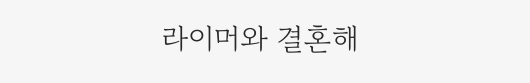라이머와 결혼해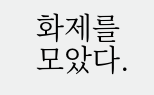화제를 모았다.